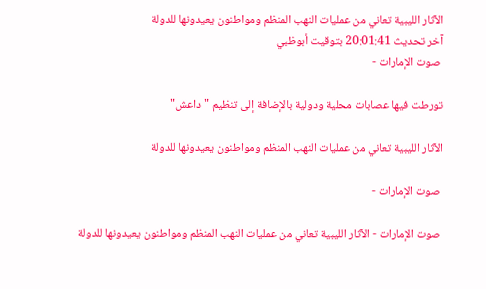الآثار الليبية تعاني من عمليات النهب المنظم ومواطنون يعيدونها للدولة
آخر تحديث 20:01:41 بتوقيت أبوظبي
 صوت الإمارات -

تورطت فيها عصابات محلية ودولية بالإضافة إلى تنظيم "داعش"

الآثار الليبية تعاني من عمليات النهب المنظم ومواطنون يعيدونها للدولة

 صوت الإمارات -

 صوت الإمارات - الآثار الليبية تعاني من عمليات النهب المنظم ومواطنون يعيدونها للدولة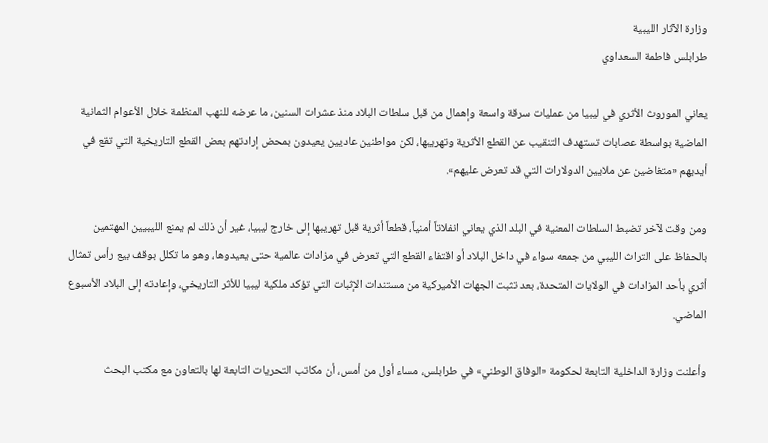وزارة الآثار الليبية
طرابلس فاطمة السعداوي

يعاني الموروث الأثري في ليبيا من عمليات سرقة واسعة وإهمال من قبل سلطات البلاد منذ عشرات السنين، ما عرضه للنهب المنظمة خلال الأعوام الثمانية الماضية بواسطة عصابات تستهدف التنقيب عن القطع الأثرية وتهريبها، لكن مواطنين عاديين يعيدون بمحض إرادتهم بعض القطع التاريخية التي تقع في أيديهم «متغاضين عن ملايين الدولارات التي قد تعرض عليهم».

ومن وقت لآخر تضبط السلطات المعنية في البلد الذي يعاني انفلاتاً أمنياً، قطعاً أثرية قبل تهريبها إلى خارج ليبيا، غير أن ذلك لم يمنع الليبيين المهتمين بالحفاظ على التراث الليبي من جمعه سواء في داخل البلاد أو اقتفاء القطع التي تعرض في مزادات عالمية حتى يعيدوها، وهو ما تكلل بوقف بيع رأس تمثال أثري بأحد المزادات في الولايات المتحدة، بعد تثبت الجهات الأميركية من مستندات الإثبات التي تؤكد ملكية ليبيا للأثر التاريخي، وإعادته إلى البلاد الأسبوع الماضي.

وأعلنت وزارة الداخلية التابعة لحكومة «الوفاق الوطني» في طرابلس، مساء أول من أمس، أن مكاتب التحريات التابعة لها بالتعاون مع مكتب البحث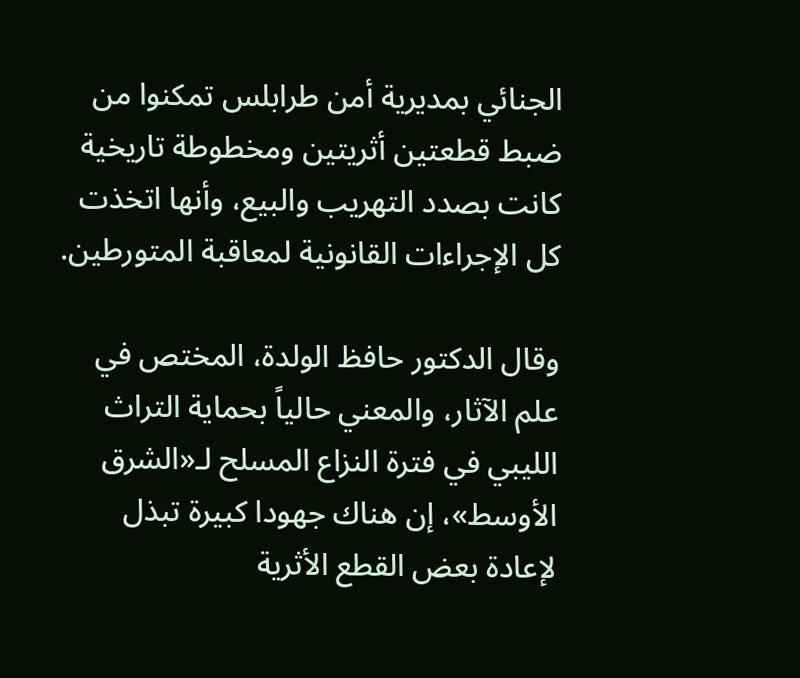الجنائي بمديرية أمن طرابلس تمكنوا من ضبط قطعتين أثريتين ومخطوطة تاريخية كانت بصدد التهريب والبيع، وأنها اتخذت كل الإجراءات القانونية لمعاقبة المتورطين.

وقال الدكتور حافظ الولدة، المختص في علم الآثار، والمعني حالياً بحماية التراث الليبي في فترة النزاع المسلح لـ«الشرق الأوسط»، إن هناك جهودا كبيرة تبذل لإعادة بعض القطع الأثرية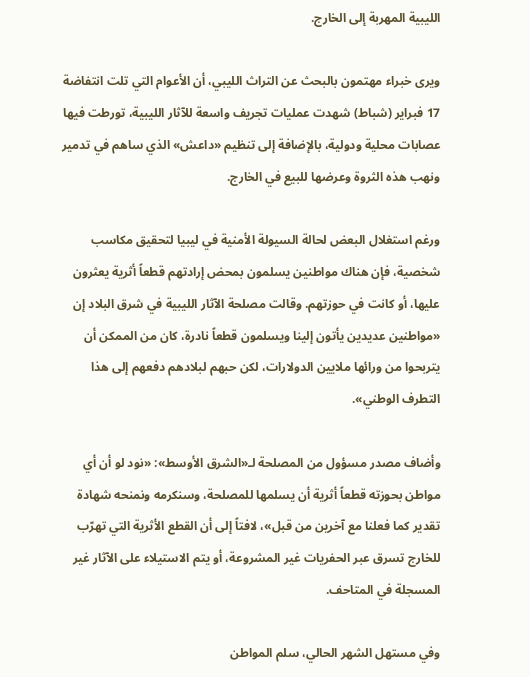الليبية المهربة إلى الخارج.

ويرى خبراء مهتمون بالبحث عن التراث الليبي، أن الأعوام التي تلت انتفاضة 17 فبراير (شباط) شهدت عمليات تجريف واسعة للآثار الليبية، تورطت فيها عصابات محلية ودولية، بالإضافة إلى تنظيم «داعش» الذي ساهم في تدمير ونهب هذه الثروة وعرضها للبيع في الخارج.

ورغم استغلال البعض لحالة السيولة الأمنية في ليبيا لتحقيق مكاسب شخصية، فإن هناك مواطنين يسلمون بمحض إرادتهم قطعاً أثرية يعثرون عليها، أو كانت في حوزتهم. وقالت مصلحة الآثار الليبية في شرق البلاد إن «مواطنين عديدين يأتون إلينا ويسلمون قطعاً نادرة، كان من الممكن أن يتربحوا من ورائها ملايين الدولارات، لكن حبهم لبلادهم دفعهم إلى هذا التطرف الوطني».

وأضاف مصدر مسؤول من المصلحة لـ«الشرق الأوسط»: «نود لو أن أي مواطن بحوزته قطعاً أثرية أن يسلمها للمصلحة، وسنكرمه ونمنحه شهادة تقدير كما فعلنا مع آخرين من قبل»، لافتاً إلى أن القطع الأثرية التي تهرّب للخارج تسرق عبر الحفريات غير المشروعة، أو يتم الاستيلاء على الآثار غير المسجلة في المتاحف.

وفي مستهل الشهر الحالي، سلم المواطن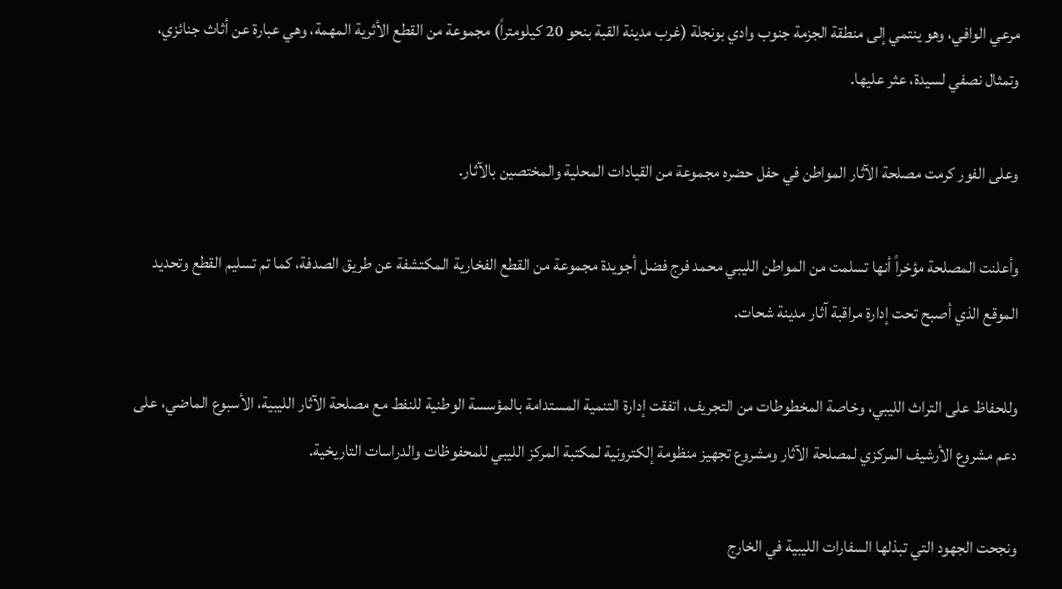مرعي الوافي، وهو ينتمي إلى منطقة الجزمة جنوب وادي بونجلة (غرب مدينة القبة بنحو 20 كيلومتراً) مجموعة من القطع الأثرية المهمة، وهي عبارة عن أثاث جنائزي، وتمثال نصفي لسيدة، عثر عليها.

وعلى الفور كرمت مصلحة الآثار المواطن في حفل حضره مجموعة من القيادات المحلية والمختصين بالآثار.

وأعلنت المصلحة مؤخراً أنها تسلمت من المواطن الليبي محمد فرج فضل أجويدة مجموعة من القطع الفخارية المكتشفة عن طريق الصدفة، كما تم تسليم القطع وتحديد الموقع الذي أصبح تحت إدارة مراقبة آثار مدينة شحات.

وللحفاظ على التراث الليبي، وخاصة المخطوطات من التجريف، اتفقت إدارة التنمية المستدامة بالمؤسسة الوطنية للنفط مع مصلحة الآثار الليبية، الأسبوع الماضي، على دعم مشروع الأرشيف المركزي لمصلحة الآثار ومشروع تجهيز منظومة إلكترونية لمكتبة المركز الليبي للمحفوظات والدراسات التاريخية.

ونجحت الجهود التي تبذلها السفارات الليبية في الخارج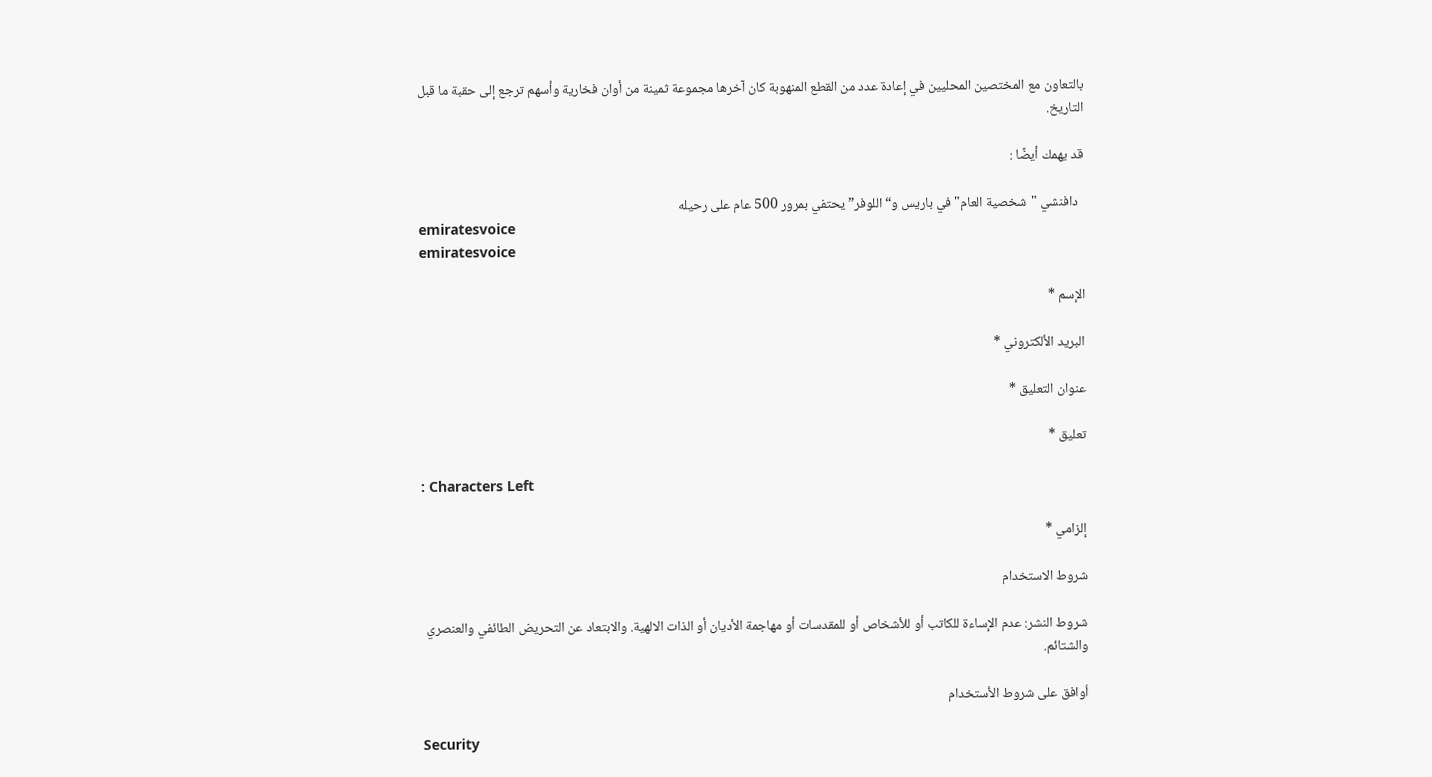بالتعاون مع المختصين المحليين في إعادة عدد من القطع المنهوبة كان آخرها مجموعة ثمينة من أوان فخارية وأسهم ترجع إلى حقبة ما قبل التاريخ.

قد يهمك أيضًا :

  دافنشي "شخصية العام" في باريس و“اللوفر” يحتفي بمرور 500 عام على رحيله
emiratesvoice
emiratesvoice

الإسم *

البريد الألكتروني *

عنوان التعليق *

تعليق *

: Characters Left

إلزامي *

شروط الاستخدام

شروط النشر: عدم الإساءة للكاتب أو للأشخاص أو للمقدسات أو مهاجمة الأديان أو الذات الالهية. والابتعاد عن التحريض الطائفي والعنصري والشتائم.

اُوافق على شروط الأستخدام

Security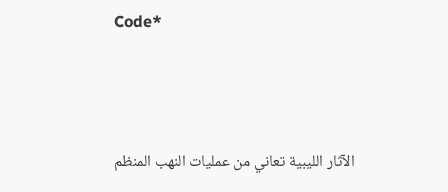Code*



الآثار الليبية تعاني من عمليات النهب المنظم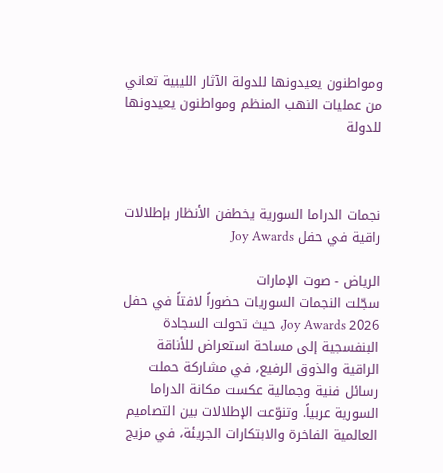ومواطنون يعيدونها للدولة الآثار الليبية تعاني من عمليات النهب المنظم ومواطنون يعيدونها للدولة



نجمات الدراما السورية يخطفن الأنظار بإطلالات راقية في حفل Joy Awards

الرياض - صوت الإمارات
سجّلت النجمات السوريات حضوراً لافتاً في حفل Joy Awards 2026، حيث تحولت السجادة البنفسجية إلى مساحة استعراض للأناقة الراقية والذوق الرفيع، في مشاركة حملت رسائل فنية وجمالية عكست مكانة الدراما السورية عربياً. وتنوّعت الإطلالات بين التصاميم العالمية الفاخرة والابتكارات الجريئة، في مزيج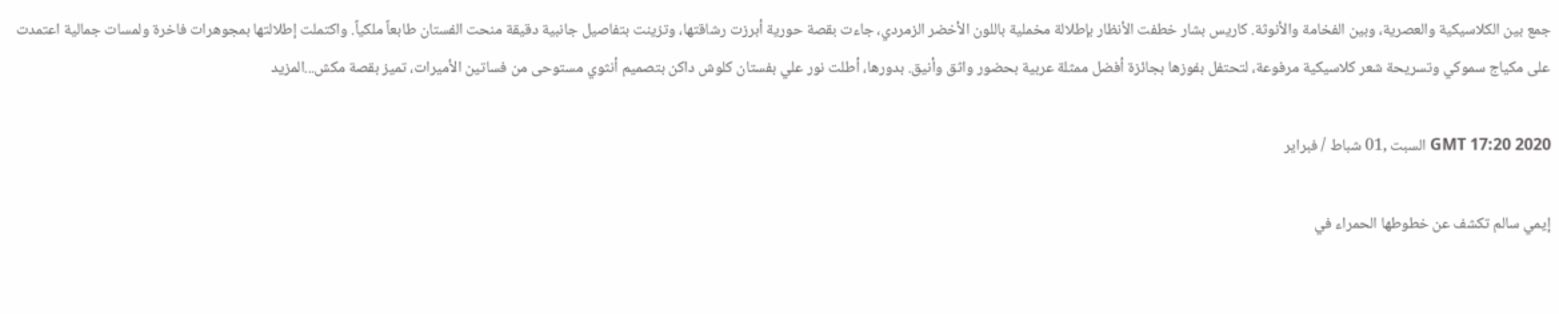جمع بين الكلاسيكية والعصرية، وبين الفخامة والأنوثة. كاريس بشار خطفت الأنظار بإطلالة مخملية باللون الأخضر الزمردي، جاءت بقصة حورية أبرزت رشاقتها، وتزينت بتفاصيل جانبية دقيقة منحت الفستان طابعاً ملكياً. واكتملت إطلالتها بمجوهرات فاخرة ولمسات جمالية اعتمدت على مكياج سموكي وتسريحة شعر كلاسيكية مرفوعة، لتحتفل بفوزها بجائزة أفضل ممثلة عربية بحضور واثق وأنيق. بدورها، أطلت نور علي بفستان كلوش داكن بتصميم أنثوي مستوحى من فساتين الأميرات، تميز بقصة مكش...المزيد

GMT 17:20 2020 السبت ,01 شباط / فبراير

إيمي سالم تكشف عن خطوطها الحمراء في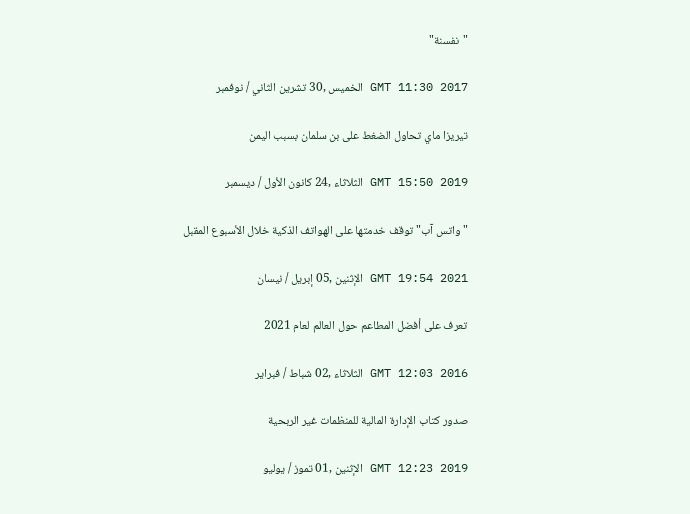"نفسنة"

GMT 11:30 2017 الخميس ,30 تشرين الثاني / نوفمبر

تيريزا ماي تحاول الضغط على بن سلمان بسبب اليمن

GMT 15:50 2019 الثلاثاء ,24 كانون الأول / ديسمبر

"واتس آب" توقف خدمتها على الهواتف الذكية خلال الأسبوع المقبل

GMT 19:54 2021 الإثنين ,05 إبريل / نيسان

تعرف على أفضل المطاعم حول العالم لعام 2021

GMT 12:03 2016 الثلاثاء ,02 شباط / فبراير

صدور كتاب الإدارة المالية للمنظمات غير الربحية

GMT 12:23 2019 الإثنين ,01 تموز / يوليو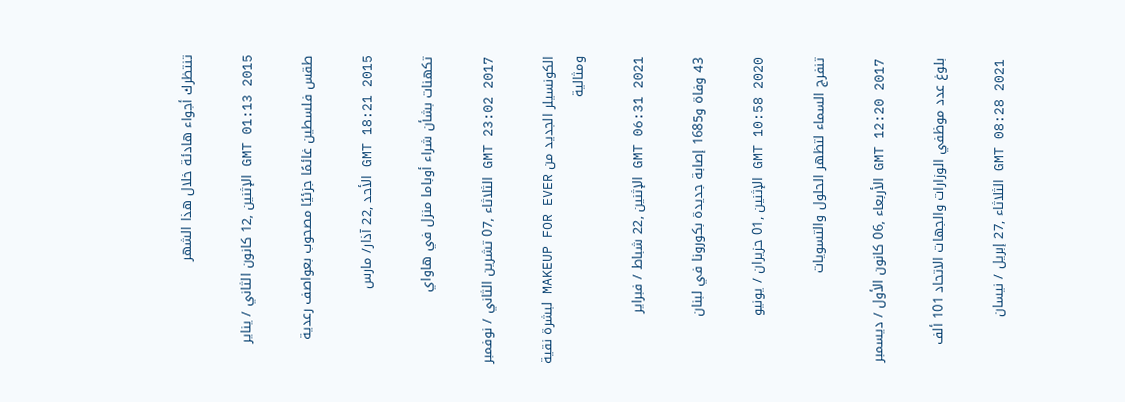تنتظرك أجواء هادئة خلال هذا الشهر

GMT 01:13 2015 الإثنين ,12 كانون الثاني / يناير

طقس فلسطين غائمًا جزئيًا مصحوب بعواصف رعدية

GMT 18:21 2015 الأحد ,22 آذار/ مارس

تكهنات بشأن شراء أوباما منزل في هاواي

GMT 23:02 2017 الثلاثاء ,07 تشرين الثاني / نوفمبر

الكونسيلر الجديد من MAKEUP FOR EVER لبشرة نقية ومثالية

GMT 06:31 2021 الإثنين ,22 شباط / فبراير

43 وفاة و1685 إصابة جديدة بكورونا في لبنان

GMT 10:58 2020 الإثنين ,01 حزيران / يونيو

تنفرج السماء لتظهر الحلول والتسويات

GMT 12:20 2017 الأربعاء ,06 كانون الأول / ديسمبر

بلوغ عدد موظفي الوزارات والجهات الاتحاد 101 ألف

GMT 08:28 2021 الثلاثاء ,27 إبريل / نيسان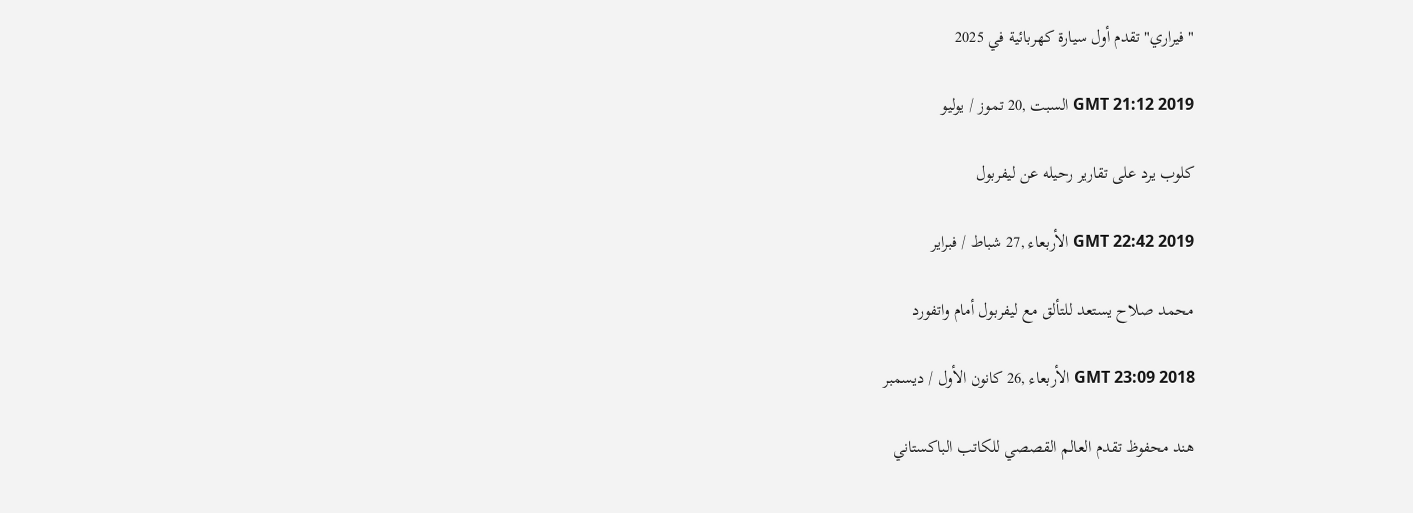"فيراري" تقدم أول سيارة كهربائية في 2025

GMT 21:12 2019 السبت ,20 تموز / يوليو

كلوب يرد على تقارير رحيله عن ليفربول

GMT 22:42 2019 الأربعاء ,27 شباط / فبراير

محمد صلاح يستعد للتألق مع ليفربول أمام واتفورد

GMT 23:09 2018 الأربعاء ,26 كانون الأول / ديسمبر

هند محفوظ تقدم العالم القصصي للكاتب الباكستاني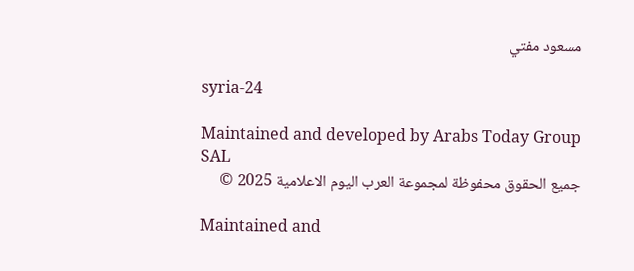مسعود مفتي

syria-24

Maintained and developed by Arabs Today Group SAL
جميع الحقوق محفوظة لمجموعة العرب اليوم الاعلامية 2025 ©

Maintained and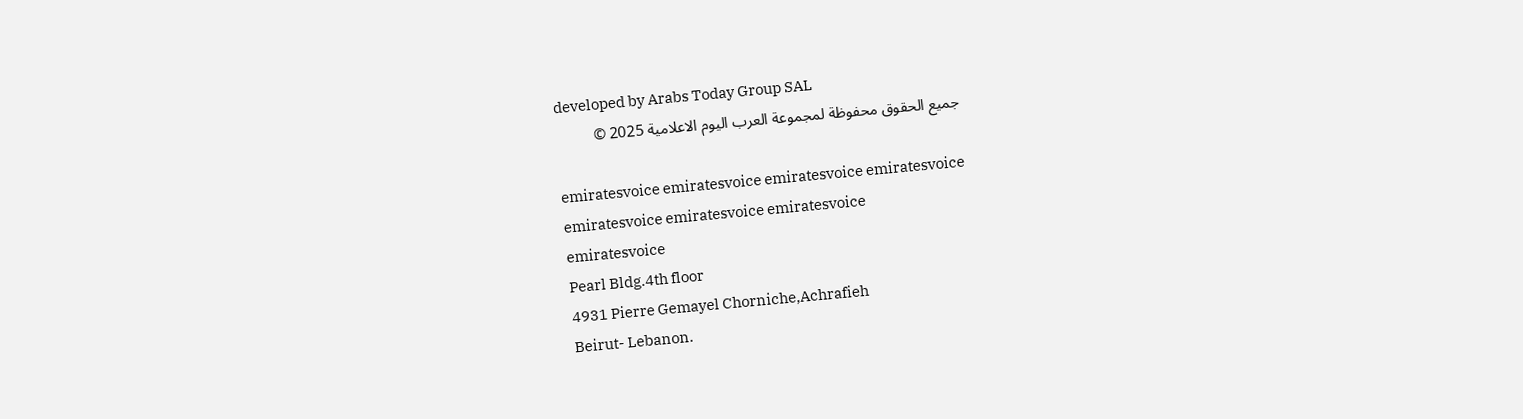developed by Arabs Today Group SAL
جميع الحقوق محفوظة لمجموعة العرب اليوم الاعلامية 2025 ©

emiratesvoice emiratesvoice emiratesvoice emiratesvoice
emiratesvoice emiratesvoice emiratesvoice
emiratesvoice
Pearl Bldg.4th floor
4931 Pierre Gemayel Chorniche,Achrafieh
Beirut- Lebanon.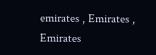emirates , Emirates , Emirates